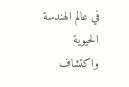في عالم الهندسة الحيوية واكتشاف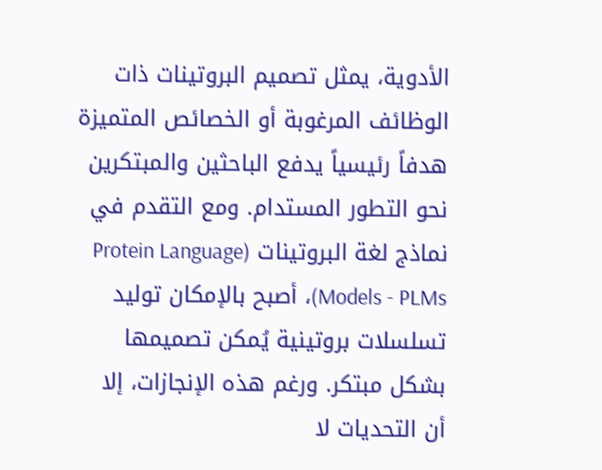الأدوية، يمثل تصميم البروتينات ذات الوظائف المرغوبة أو الخصائص المتميزة هدفاً رئيسياً يدفع الباحثين والمبتكرين نحو التطور المستدام. ومع التقدم في نماذج لغة البروتينات (Protein Language Models - PLMs)، أصبح بالإمكان توليد تسلسلات بروتينية يُمكن تصميمها بشكل مبتكر. ورغم هذه الإنجازات، إلا أن التحديات لا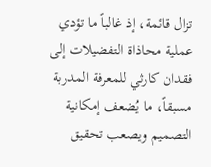تزال قائمة، إذ غالباً ما تؤدي عملية محاذاة التفضيلات إلى فقدان كارثي للمعرفة المدربة مسبقاً، ما يُضعف إمكانية التصميم ويصعب تحقيق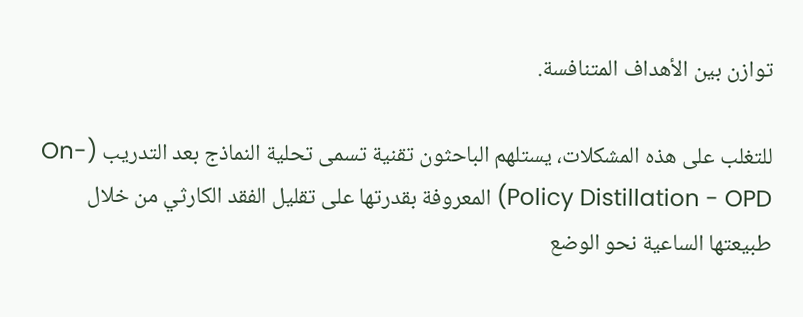توازن بين الأهداف المتنافسة.

للتغلب على هذه المشكلات، يستلهم الباحثون تقنية تسمى تحلية النماذج بعد التدريب (On-Policy Distillation - OPD) المعروفة بقدرتها على تقليل الفقد الكارثي من خلال طبيعتها الساعية نحو الوضع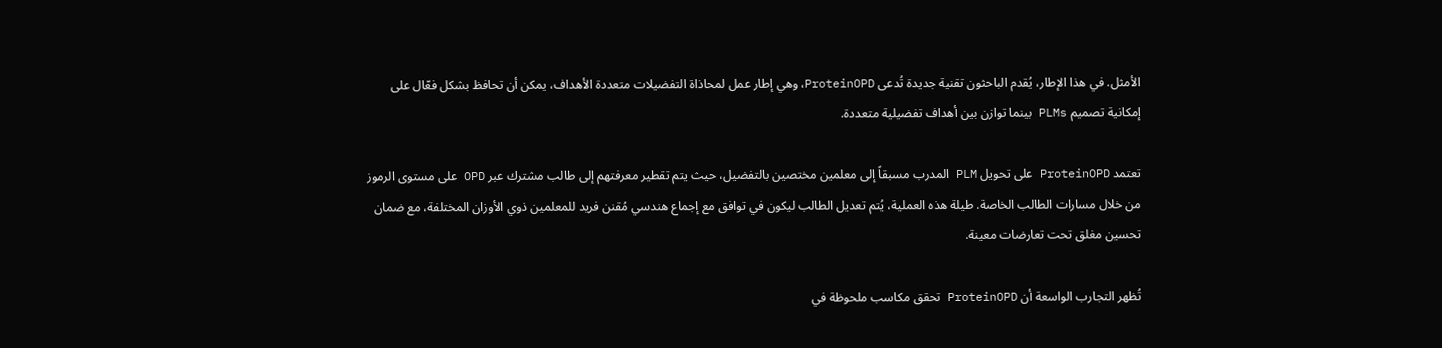الأمثل. في هذا الإطار، يُقدم الباحثون تقنية جديدة تُدعى ProteinOPD، وهي إطار عمل لمحاذاة التفضيلات متعددة الأهداف، يمكن أن تحافظ بشكل فعّال على إمكانية تصميم PLMs بينما توازن بين أهداف تفضيلية متعددة.

تعتمد ProteinOPD على تحويل PLM المدرب مسبقاً إلى معلمين مختصين بالتفضيل، حيث يتم تقطير معرفتهم إلى طالب مشترك عبر OPD على مستوى الرموز من خلال مسارات الطالب الخاصة. طيلة هذه العملية، يُتم تعديل الطالب ليكون في توافق مع إجماع هندسي مُقنن فريد للمعلمين ذوي الأوزان المختلفة، مع ضمان تحسين مغلق تحت تعارضات معينة.

تُظهر التجارب الواسعة أن ProteinOPD تحقق مكاسب ملحوظة في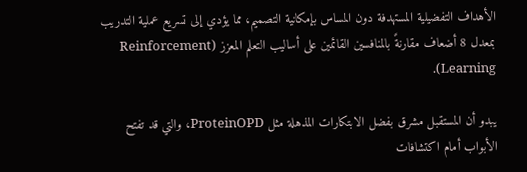الأهداف التفضيلية المستهدفة دون المساس بإمكانية التصميم، مما يؤدي إلى تسريع عملية التدريب بمعدل 8 أضعاف مقارنةً بالمنافسين القائمين على أساليب التعلم المعزز (Reinforcement Learning).

يبدو أن المستقبل مشرق بفضل الابتكارات المذهلة مثل ProteinOPD، والتي قد تفتح الأبواب أمام اكتشافات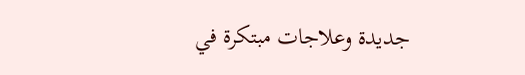جديدة وعلاجات مبتكرة في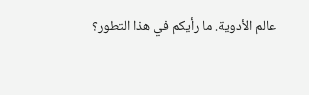عالم الأدوية. ما رأيكم في هذا التطور؟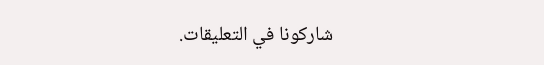شاركونا في التعليقات.